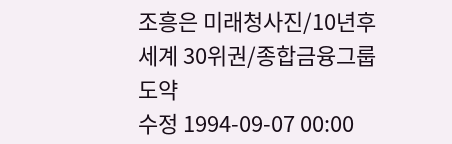조흥은 미래청사진/10년후 세계 30위권/종합금융그룹 도약
수정 1994-09-07 00:00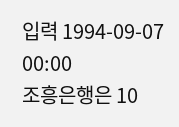입력 1994-09-07 00:00
조흥은행은 10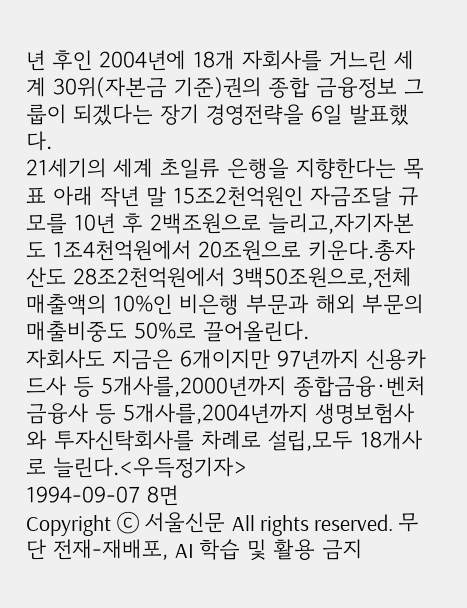년 후인 2004년에 18개 자회사를 거느린 세계 30위(자본금 기준)권의 종합 금융정보 그룹이 되겠다는 장기 경영전략을 6일 발표했다.
21세기의 세계 초일류 은행을 지향한다는 목표 아래 작년 말 15조2천억원인 자금조달 규모를 10년 후 2백조원으로 늘리고,자기자본도 1조4천억원에서 20조원으로 키운다.총자산도 28조2천억원에서 3백50조원으로,전체 매출액의 10%인 비은행 부문과 해외 부문의 매출비중도 50%로 끌어올린다.
자회사도 지금은 6개이지만 97년까지 신용카드사 등 5개사를,2000년까지 종합금융·벤처금융사 등 5개사를,2004년까지 생명보험사와 투자신탁회사를 차례로 설립,모두 18개사로 늘린다.<우득정기자>
1994-09-07 8면
Copyright ⓒ 서울신문 All rights reserved. 무단 전재-재배포, AI 학습 및 활용 금지